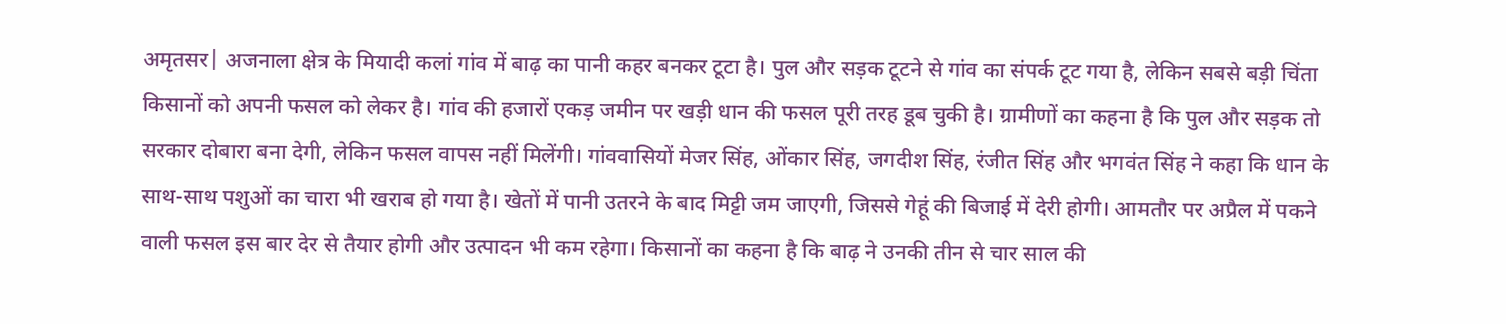अमृतसर| अजनाला क्षेत्र के मियादी कलां गांव में बाढ़ का पानी कहर बनकर टूटा है। पुल और सड़क टूटने से गांव का संपर्क टूट गया है, लेकिन सबसे बड़ी चिंता किसानों को अपनी फसल को लेकर है। गांव की हजारों एकड़ जमीन पर खड़ी धान की फसल पूरी तरह डूब चुकी है। ग्रामीणों का कहना है कि पुल और सड़क तो सरकार दोबारा बना देगी, लेकिन फसल वापस नहीं मिलेंगी। गांववासियों मेजर सिंह, ओंकार सिंह, जगदीश सिंह, रंजीत सिंह और भगवंत सिंह ने कहा कि धान के साथ-साथ पशुओं का चारा भी खराब हो गया है। खेतों में पानी उतरने के बाद मिट्टी जम जाएगी, जिससे गेहूं की बिजाई में देरी होगी। आमतौर पर अप्रैल में पकने वाली फसल इस बार देर से तैयार होगी और उत्पादन भी कम रहेगा। किसानों का कहना है कि बाढ़ ने उनकी तीन से चार साल की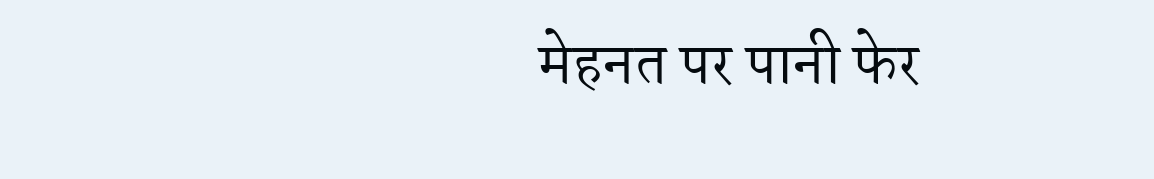मेहनत पर पानी फेर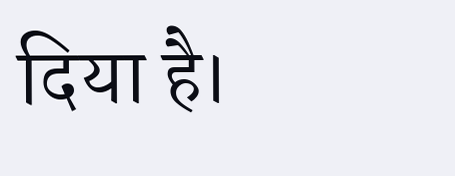दिया है।